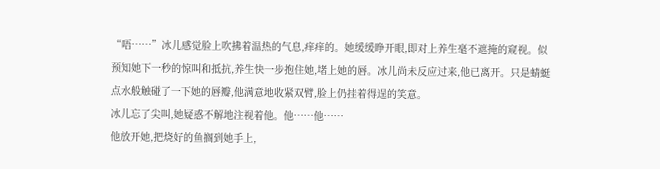“唔……”冰儿感觉脸上吹拂着温热的气息,痒痒的。她缓缓睁开眼,即对上养生毫不遮掩的窥视。似预知她下一秒的惊叫和抵抗,养生快一步抱住她,堵上她的唇。冰儿尚未反应过来,他已离开。只是蜻蜓点水般触碰了一下她的唇瓣,他满意地收紧双臂,脸上仍挂着得逞的笑意。
冰儿忘了尖叫,她疑惑不解地注视着他。他……他……
他放开她,把烧好的鱼搁到她手上,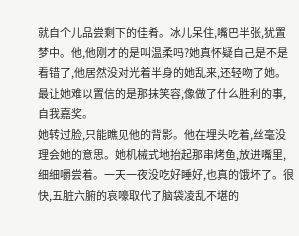就自个儿品尝剩下的佳肴。冰儿呆住,嘴巴半张,犹置梦中。他,他刚才的是叫温柔吗?她真怀疑自己是不是看错了,他居然没对光着半身的她乱来,还轻吻了她。最让她难以置信的是那抹笑容,像做了什么胜利的事,自我嘉奖。
她转过脸,只能瞧见他的背影。他在埋头吃着,丝毫没理会她的意思。她机械式地抬起那串烤鱼,放进嘴里,细细嚼尝着。一天一夜没吃好睡好,也真的饿坏了。很快,五脏六腑的哀嚎取代了脑袋凌乱不堪的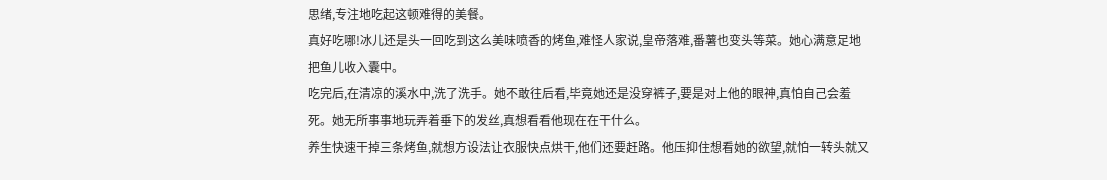思绪,专注地吃起这顿难得的美餐。
真好吃哪!冰儿还是头一回吃到这么美味喷香的烤鱼,难怪人家说,皇帝落难,番薯也变头等菜。她心满意足地把鱼儿收入囊中。
吃完后,在清凉的溪水中,洗了洗手。她不敢往后看,毕竟她还是没穿裤子,要是对上他的眼神,真怕自己会羞死。她无所事事地玩弄着垂下的发丝,真想看看他现在在干什么。
养生快速干掉三条烤鱼,就想方设法让衣服快点烘干,他们还要赶路。他压抑住想看她的欲望,就怕一转头就又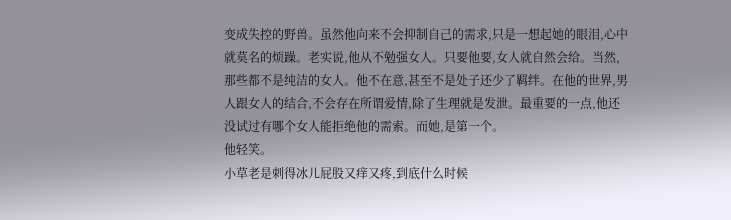变成失控的野兽。虽然他向来不会抑制自己的需求,只是一想起她的眼泪,心中就莫名的烦躁。老实说,他从不勉强女人。只要他要,女人就自然会给。当然,那些都不是纯洁的女人。他不在意,甚至不是处子还少了羁绊。在他的世界,男人跟女人的结合,不会存在所谓爱情,除了生理就是发泄。最重要的一点,他还没试过有哪个女人能拒绝他的需索。而她,是第一个。
他轻笑。
小草老是刺得冰儿屁股又痒又疼,到底什么时候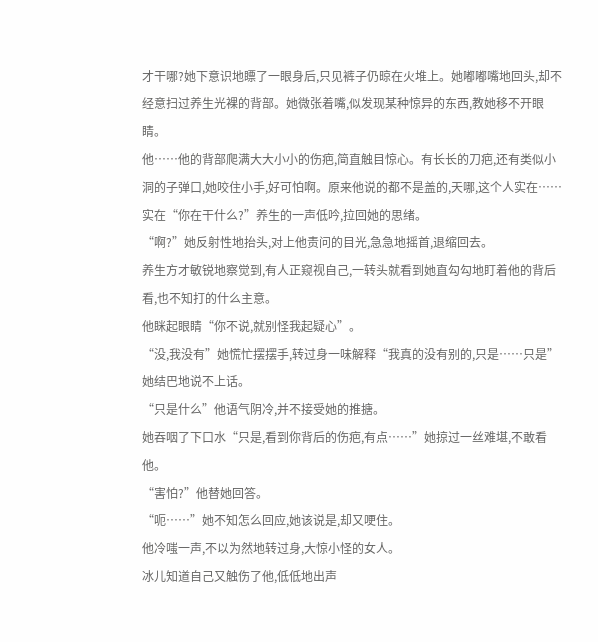才干哪?她下意识地瞟了一眼身后,只见裤子仍晾在火堆上。她嘟嘟嘴地回头,却不经意扫过养生光裸的背部。她微张着嘴,似发现某种惊异的东西,教她移不开眼睛。
他……他的背部爬满大大小小的伤疤,简直触目惊心。有长长的刀疤,还有类似小洞的子弹口,她咬住小手,好可怕啊。原来他说的都不是盖的,天哪,这个人实在……实在“你在干什么?”养生的一声低吟,拉回她的思绪。
“啊?”她反射性地抬头,对上他责问的目光,急急地摇首,退缩回去。
养生方才敏锐地察觉到,有人正窥视自己,一转头就看到她直勾勾地盯着他的背后看,也不知打的什么主意。
他眯起眼睛“你不说,就别怪我起疑心”。
“没,我没有”她慌忙摆摆手,转过身一味解释“我真的没有别的,只是……只是”她结巴地说不上话。
“只是什么”他语气阴冷,并不接受她的推搪。
她吞咽了下口水“只是,看到你背后的伤疤,有点……”她掠过一丝难堪,不敢看他。
“害怕?”他替她回答。
“呃……”她不知怎么回应,她该说是,却又哽住。
他冷嗤一声,不以为然地转过身,大惊小怪的女人。
冰儿知道自己又触伤了他,低低地出声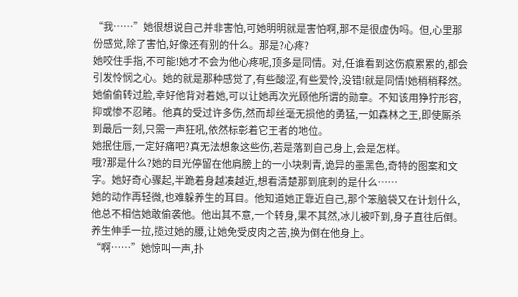“我……”她很想说自己并非害怕,可她明明就是害怕啊,那不是很虚伪吗。但,心里那份感觉,除了害怕,好像还有别的什么。那是?心疼?
她咬住手指,不可能!她才不会为他心疼呢,顶多是同情。对,任谁看到这伤痕累累的,都会引发怜悯之心。她的就是那种感觉了,有些酸涩,有些爱怜,没错!就是同情!她稍稍释然。
她偷偷转过脸,幸好他背对着她,可以让她再次光顾他所谓的勋章。不知该用狰狞形容,抑或惨不忍睹。他真的受过许多伤,然而却丝毫无损他的勇猛,一如森林之王,即使厮杀到最后一刻,只需一声狂吼,依然标彰着它王者的地位。
她抿住唇,一定好痛吧?真无法想象这些伤,若是落到自己身上,会是怎样。
哦?那是什么?她的目光停留在他肩膀上的一小块刺青,诡异的墨黑色,奇特的图案和文字。她好奇心骤起,半跪着身越凑越近,想看清楚那到底刺的是什么……
她的动作再轻微,也难躲养生的耳目。他知道她正靠近自己,那个笨脑袋又在计划什么,他总不相信她敢偷袭他。他出其不意,一个转身,果不其然,冰儿被吓到,身子直往后倒。养生伸手一拉,揽过她的腰,让她免受皮肉之苦,换为倒在他身上。
“啊……”她惊叫一声,扑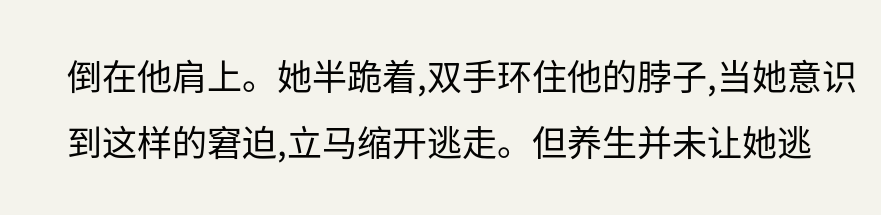倒在他肩上。她半跪着,双手环住他的脖子,当她意识到这样的窘迫,立马缩开逃走。但养生并未让她逃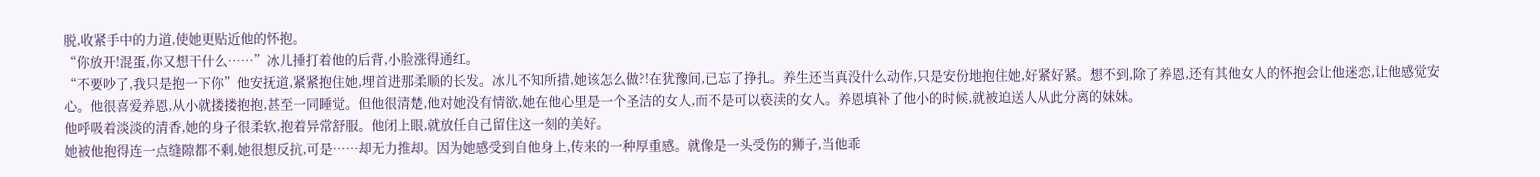脱,收紧手中的力道,使她更贴近他的怀抱。
“你放开!混蛋,你又想干什么……”冰儿捶打着他的后背,小脸涨得通红。
“不要吵了,我只是抱一下你”他安抚道,紧紧抱住她,埋首进那柔顺的长发。冰儿不知所措,她该怎么做?!在犹豫间,已忘了挣扎。养生还当真没什么动作,只是安份地抱住她,好紧好紧。想不到,除了养恩,还有其他女人的怀抱会让他迷恋,让他感觉安心。他很喜爱养恩,从小就搂搂抱抱,甚至一同睡觉。但他很清楚,他对她没有情欲,她在他心里是一个圣洁的女人,而不是可以亵渎的女人。养恩填补了他小的时候,就被迫送人从此分离的妹妹。
他呼吸着淡淡的清香,她的身子很柔软,抱着异常舒服。他闭上眼,就放任自己留住这一刻的美好。
她被他抱得连一点缝隙都不剩,她很想反抗,可是……却无力推却。因为她感受到自他身上,传来的一种厚重感。就像是一头受伤的狮子,当他乖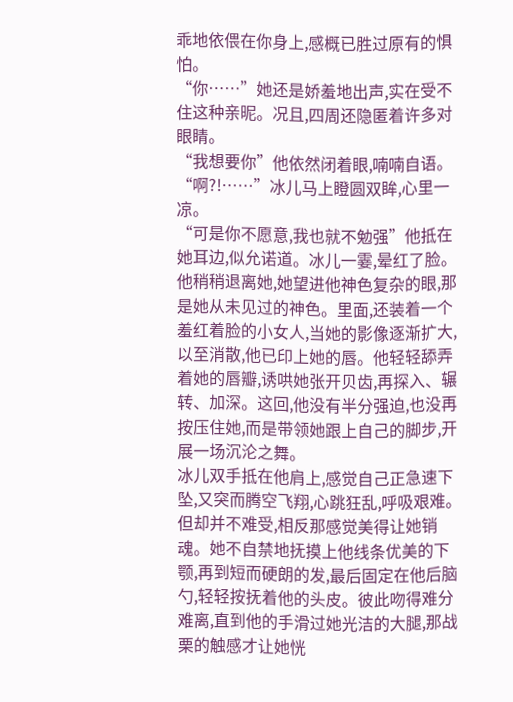乖地依偎在你身上,感概已胜过原有的惧怕。
“你……”她还是娇羞地出声,实在受不住这种亲昵。况且,四周还隐匿着许多对眼睛。
“我想要你”他依然闭着眼,喃喃自语。
“啊?!……”冰儿马上瞪圆双眸,心里一凉。
“可是你不愿意,我也就不勉强”他抵在她耳边,似允诺道。冰儿一霎,晕红了脸。
他稍稍退离她,她望进他神色复杂的眼,那是她从未见过的神色。里面,还装着一个羞红着脸的小女人,当她的影像逐渐扩大,以至消散,他已印上她的唇。他轻轻舔弄着她的唇瓣,诱哄她张开贝齿,再探入、辗转、加深。这回,他没有半分强迫,也没再按压住她,而是带领她跟上自己的脚步,开展一场沉沦之舞。
冰儿双手抵在他肩上,感觉自己正急速下坠,又突而腾空飞翔,心跳狂乱,呼吸艰难。但却并不难受,相反那感觉美得让她销魂。她不自禁地抚摸上他线条优美的下颚,再到短而硬朗的发,最后固定在他后脑勺,轻轻按抚着他的头皮。彼此吻得难分难离,直到他的手滑过她光洁的大腿,那战栗的触感才让她恍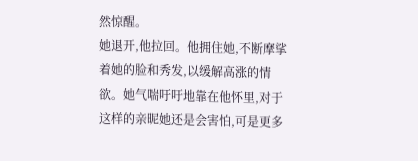然惊醒。
她退开,他拉回。他拥住她,不断摩挲着她的脸和秀发,以缓解高涨的情欲。她气喘吁吁地靠在他怀里,对于这样的亲昵她还是会害怕,可是更多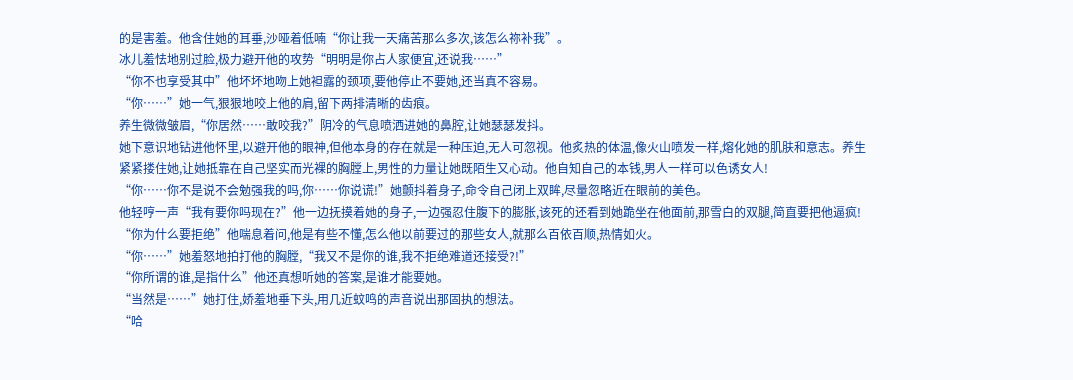的是害羞。他含住她的耳垂,沙哑着低喃“你让我一天痛苦那么多次,该怎么祢补我”。
冰儿羞怯地别过脸,极力避开他的攻势“明明是你占人家便宜,还说我……”
“你不也享受其中”他坏坏地吻上她袒露的颈项,要他停止不要她,还当真不容易。
“你……”她一气,狠狠地咬上他的肩,留下两排清晰的齿痕。
养生微微皱眉,“你居然……敢咬我?”阴冷的气息喷洒进她的鼻腔,让她瑟瑟发抖。
她下意识地钻进他怀里,以避开他的眼神,但他本身的存在就是一种压迫,无人可忽视。他炙热的体温,像火山喷发一样,熔化她的肌肤和意志。养生紧紧搂住她,让她抵靠在自己坚实而光裸的胸膛上,男性的力量让她既陌生又心动。他自知自己的本钱,男人一样可以色诱女人!
“你……你不是说不会勉强我的吗,你……你说谎!”她颤抖着身子,命令自己闭上双眸,尽量忽略近在眼前的美色。
他轻哼一声“我有要你吗现在?”他一边抚摸着她的身子,一边强忍住腹下的膨胀,该死的还看到她跪坐在他面前,那雪白的双腿,简直要把他逼疯!
“你为什么要拒绝”他喘息着问,他是有些不懂,怎么他以前要过的那些女人,就那么百依百顺,热情如火。
“你……”她羞怒地拍打他的胸膛,“我又不是你的谁,我不拒绝难道还接受?!”
“你所谓的谁,是指什么”他还真想听她的答案,是谁才能要她。
“当然是……”她打住,娇羞地垂下头,用几近蚊鸣的声音说出那固执的想法。
“哈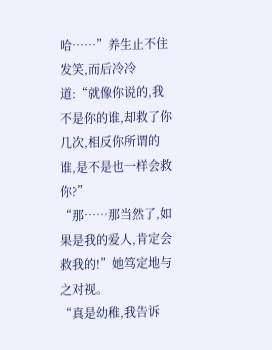哈……”养生止不住发笑,而后冷冷道:“就像你说的,我不是你的谁,却救了你几次,相反你所谓的谁,是不是也一样会救你?”
“那……那当然了,如果是我的爱人,肯定会救我的!”她笃定地与之对视。
“真是幼稚,我告诉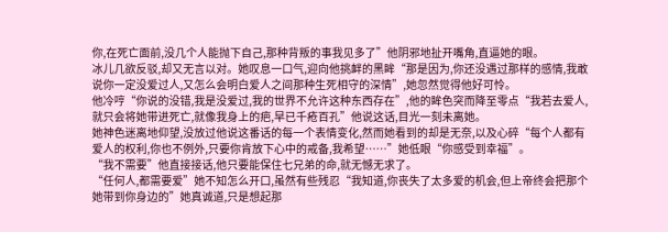你,在死亡面前,没几个人能抛下自己,那种背叛的事我见多了”他阴邪地扯开嘴角,直逼她的眼。
冰儿几欲反驳,却又无言以对。她叹息一口气,迎向他挑衅的黑眸“那是因为,你还没遇过那样的感情,我敢说你一定没爱过人,又怎么会明白爱人之间那种生死相守的深情”,她忽然觉得他好可怜。
他冷哼“你说的没错,我是没爱过,我的世界不允许这种东西存在”,他的眸色突而降至零点“我若去爱人,就只会将她带进死亡,就像我身上的疤,早已千疮百孔”他说这话,目光一刻未离她。
她神色迷离地仰望,没放过他说这番话的每一个表情变化,然而她看到的却是无奈,以及心碎“每个人都有爱人的权利,你也不例外,只要你肯放下心中的戒备,我希望……”她低眼“你感受到幸福”。
“我不需要”他直接接话,他只要能保住七兄弟的命,就无憾无求了。
“任何人,都需要爱”她不知怎么开口,虽然有些残忍“我知道,你丧失了太多爱的机会,但上帝终会把那个她带到你身边的”她真诚道,只是想起那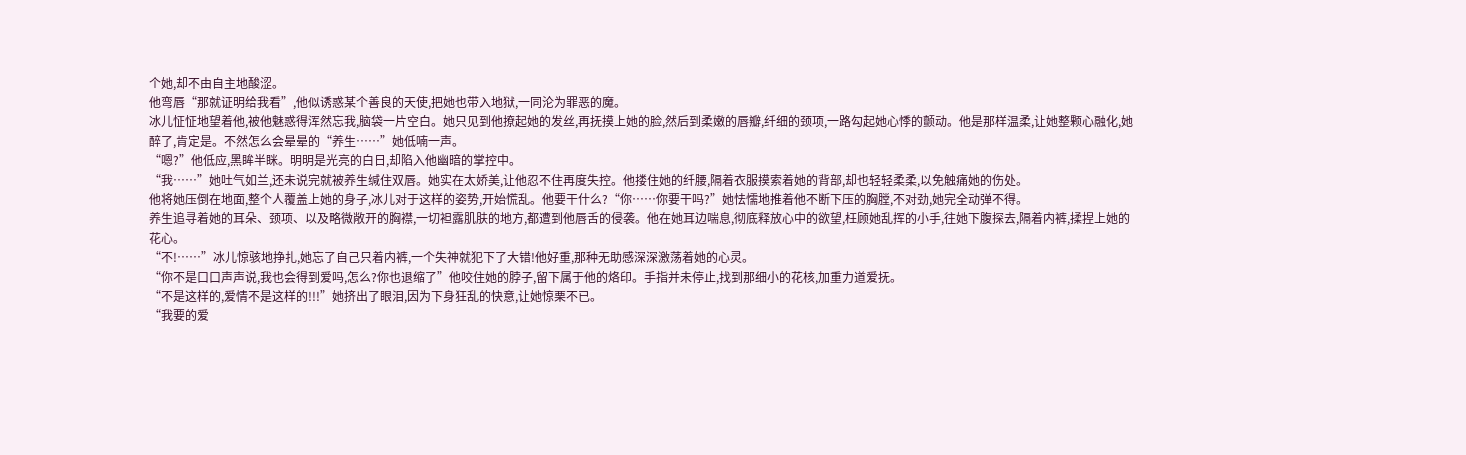个她,却不由自主地酸涩。
他弯唇“那就证明给我看”,他似诱惑某个善良的天使,把她也带入地狱,一同沦为罪恶的魔。
冰儿怔怔地望着他,被他魅惑得浑然忘我,脑袋一片空白。她只见到他撩起她的发丝,再抚摸上她的脸,然后到柔嫩的唇瓣,纤细的颈项,一路勾起她心悸的颤动。他是那样温柔,让她整颗心融化,她醉了,肯定是。不然怎么会晕晕的“养生……”她低喃一声。
“嗯?”他低应,黑眸半眯。明明是光亮的白日,却陷入他幽暗的掌控中。
“我……”她吐气如兰,还未说完就被养生缄住双唇。她实在太娇美,让他忍不住再度失控。他搂住她的纤腰,隔着衣服摸索着她的背部,却也轻轻柔柔,以免触痛她的伤处。
他将她压倒在地面,整个人覆盖上她的身子,冰儿对于这样的姿势,开始慌乱。他要干什么?“你……你要干吗?”她怯懦地推着他不断下压的胸膛,不对劲,她完全动弹不得。
养生追寻着她的耳朵、颈项、以及略微敞开的胸襟,一切袒露肌肤的地方,都遭到他唇舌的侵袭。他在她耳边喘息,彻底释放心中的欲望,枉顾她乱挥的小手,往她下腹探去,隔着内裤,揉捏上她的花心。
“不!……”冰儿惊骇地挣扎,她忘了自己只着内裤,一个失神就犯下了大错!他好重,那种无助感深深激荡着她的心灵。
“你不是口口声声说,我也会得到爱吗,怎么?你也退缩了”他咬住她的脖子,留下属于他的烙印。手指并未停止,找到那细小的花核,加重力道爱抚。
“不是这样的,爱情不是这样的!!!”她挤出了眼泪,因为下身狂乱的快意,让她惊栗不已。
“我要的爱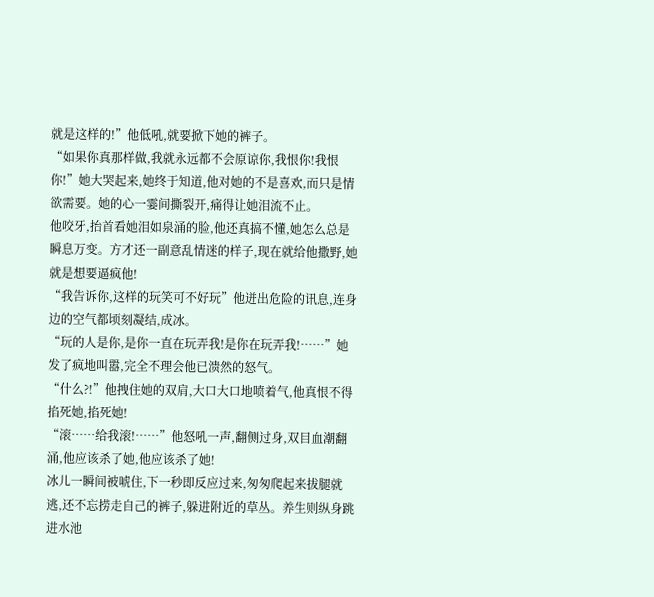就是这样的!”他低吼,就要掀下她的裤子。
“如果你真那样做,我就永远都不会原谅你,我恨你!我恨你!”她大哭起来,她终于知道,他对她的不是喜欢,而只是情欲需要。她的心一霎间撕裂开,痛得让她泪流不止。
他咬牙,抬首看她泪如泉涌的脸,他还真搞不懂,她怎么总是瞬息万变。方才还一副意乱情迷的样子,现在就给他撒野,她就是想要逼疯他!
“我告诉你,这样的玩笑可不好玩”他迸出危险的讯息,连身边的空气都顷刻凝结,成冰。
“玩的人是你,是你一直在玩弄我!是你在玩弄我!……”她发了疯地叫嚣,完全不理会他已溃然的怒气。
“什么?!”他拽住她的双肩,大口大口地喷着气,他真恨不得掐死她,掐死她!
“滚……给我滚!……”他怒吼一声,翻侧过身,双目血潮翻涌,他应该杀了她,他应该杀了她!
冰儿一瞬间被唬住,下一秒即反应过来,匆匆爬起来拔腿就逃,还不忘捞走自己的裤子,躲进附近的草丛。养生则纵身跳进水池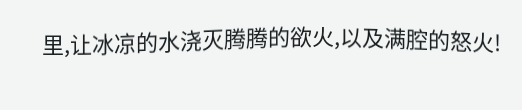里,让冰凉的水浇灭腾腾的欲火,以及满腔的怒火!